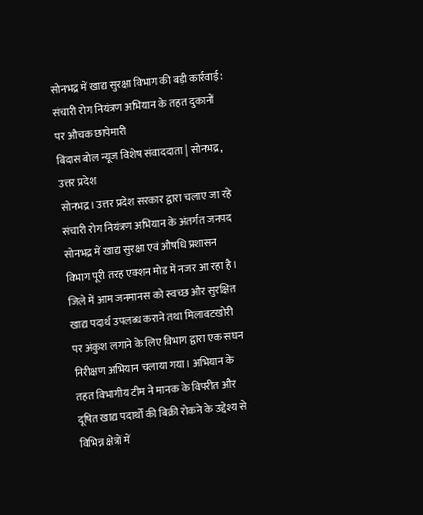सोनभद्र में खाद्य सुरक्षा विभाग की बड़ी कार्रवाई: संचारी रोग नियंत्रण अभियान के तहत दुकानों पर औचक छापेमारी
बिंदास बोल न्यूज विशेष संवाददाता | सोनभद्र, उत्तर प्रदेश
सोनभद्र। उत्तर प्रदेश सरकार द्वारा चलाए जा रहे संचारी रोग नियंत्रण अभियान के अंतर्गत जनपद सोनभद्र में खाद्य सुरक्षा एवं औषधि प्रशासन विभाग पूरी तरह एक्शन मोड में नजर आ रहा है। जिले में आम जनमानस को स्वच्छ और सुरक्षित खाद्य पदार्थ उपलब्ध कराने तथा मिलावटखोरी पर अंकुश लगाने के लिए विभाग द्वारा एक सघन निरीक्षण अभियान चलाया गया। अभियान के तहत विभागीय टीम ने मानक के विपरीत और दूषित खाद्य पदार्थों की बिक्री रोकने के उद्देश्य से विभिन्न क्षेत्रों में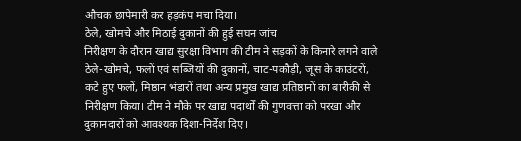औचक छापेमारी कर हड़कंप मचा दिया।
ठेले, खोमचे और मिठाई दुकानों की हुई सघन जांच
निरीक्षण के दौरान खाद्य सुरक्षा विभाग की टीम ने सड़कों के किनारे लगने वाले ठेले-खोमचे, फलों एवं सब्जियों की दुकानों, चाट-पकौड़ी, जूस के काउंटरों, कटे हुए फलों, मिष्ठान भंडारों तथा अन्य प्रमुख खाद्य प्रतिष्ठानों का बारीकी से निरीक्षण किया। टीम ने मौके पर खाद्य पदार्थों की गुणवत्ता को परखा और दुकानदारों को आवश्यक दिशा-निर्देश दिए।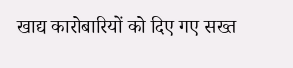खाद्य कारोबारियों को दिए गए सख्त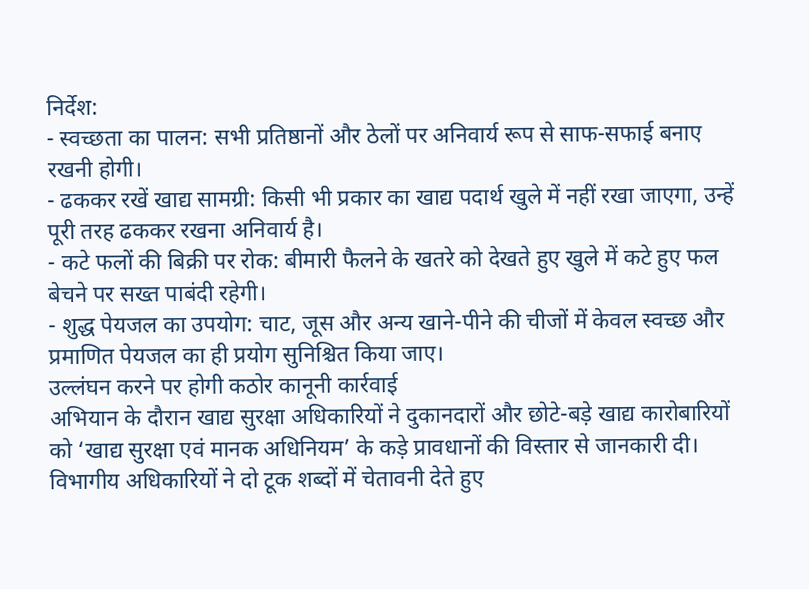निर्देश:
- स्वच्छता का पालन: सभी प्रतिष्ठानों और ठेलों पर अनिवार्य रूप से साफ-सफाई बनाए रखनी होगी।
- ढककर रखें खाद्य सामग्री: किसी भी प्रकार का खाद्य पदार्थ खुले में नहीं रखा जाएगा, उन्हें पूरी तरह ढककर रखना अनिवार्य है।
- कटे फलों की बिक्री पर रोक: बीमारी फैलने के खतरे को देखते हुए खुले में कटे हुए फल बेचने पर सख्त पाबंदी रहेगी।
- शुद्ध पेयजल का उपयोग: चाट, जूस और अन्य खाने-पीने की चीजों में केवल स्वच्छ और प्रमाणित पेयजल का ही प्रयोग सुनिश्चित किया जाए।
उल्लंघन करने पर होगी कठोर कानूनी कार्रवाई
अभियान के दौरान खाद्य सुरक्षा अधिकारियों ने दुकानदारों और छोटे-बड़े खाद्य कारोबारियों को ‘खाद्य सुरक्षा एवं मानक अधिनियम’ के कड़े प्रावधानों की विस्तार से जानकारी दी। विभागीय अधिकारियों ने दो टूक शब्दों में चेतावनी देते हुए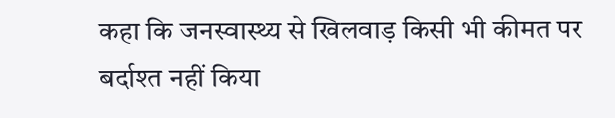कहा कि जनस्वास्थ्य से खिलवाड़ किसी भी कीमत पर बर्दाश्त नहीं किया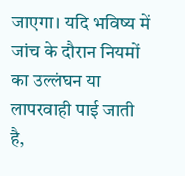जाएगा। यदि भविष्य में जांच के दौरान नियमों का उल्लंघन या लापरवाही पाई जाती है,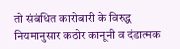तो संबंधित कारोबारी के विरुद्ध नियमानुसार कठोर कानूनी व दंडात्मक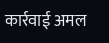कार्रवाई अमल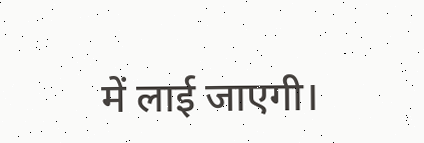में लाई जाएगी।